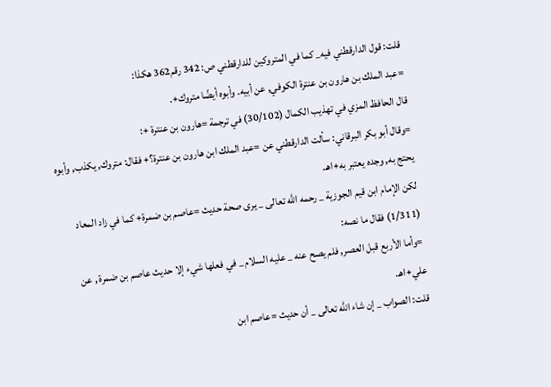قلت: قول الدارقطني فيه_ كما في المتروكين للدارقطني ص: 342 رقم362 هكذا:
=عبد الملك بن هارون بن عنترة الكوفي, عن أبيه. وأبوه أيضًا متروك+.
قال الحافظ المزي في تهذيب الكمال (30/102) في ترجمة =هارون بن عنترة +:
=وقال أبو بكر البرقاني: سألت الدارقطني عن =عبد الملك ابن هارون بن عنترة؟+ فقال: متروك, يكذب, وأبوه يحتج به, وجده يعتبر به+اهـ.
لكن الإمام ابن قيم الجوزية _ رحمه الله تعالى _ يرى صحة حديث =عاصم بن ضمرة+ كما في زاد المعاد (1/311) فقال ما نصه:
=وأما الأربع قبل العصر, فلم يصح عنه _ عليه السلام _ في فعلها شيء إلا حديث عاصم بن ضمرة , عن علي+اهـ.
قلت: الصواب _ إن شاء الله تعالى _ أن حديث =عاصم ابن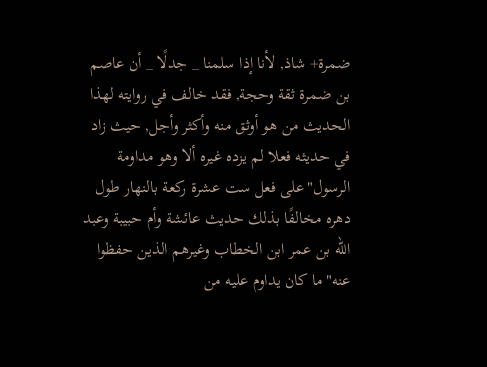ضمرة+ شاذ, لأنا إذا سلمنا _ جدلًا _ أن عاصم بن ضمرة ثقة وحجة, فقد خالف في روايته لهذا الحديث من هو أوثق منه وأكثر وأجل, حيث زاد في حديثه فعلا لم يزده غيره ألا وهو مداومة الرسول"على فعل ست عشرة ركعة بالنهار طول دهره مخالفًا بذلك حديث عائشة وأم حبيبة وعبد الله بن عمر ابن الخطاب وغيرهم الذين حفظوا عنه"ما كان يداوم عليه من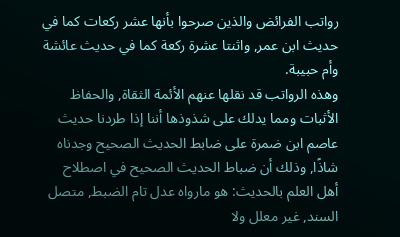رواتب الفرائض والذين صرحوا بأنها عشر ركعات كما في حديث ابن عمر, واثنتا عشرة ركعة كما في حديث عائشة وأم حبيبة.
وهذه الرواتب قد نقلها عنهم الأئمة الثقاة, والحفاظ الأثبات ومما يدلك على شذوذها أننا إذا طردنا حديث عاصم ابن ضمرة على ضابط الحديث الصحيح وجدناه شاذًا, وذلك أن ضباط الحديث الصحيح في اصطلاح أهل العلم بالحديث: هو مارواه عدل تام الضبط, متصل السند, غير معلل ولا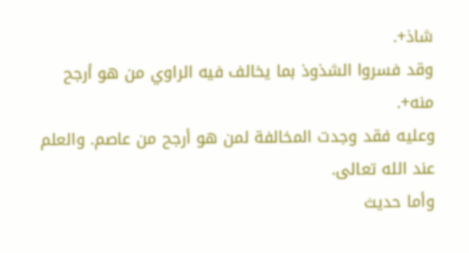شاذ+.
وقد فسروا الشذوذ بما يخالف فيه الراوي من هو أرجح منه+.
وعليه فقد وجدت المخالفة لمن هو أرجح من عاصم. والعلم عند الله تعالى.
وأما حديث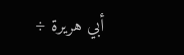أبي هريرة ÷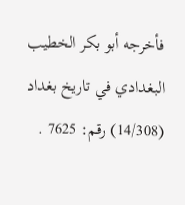فأخرجه أبو بكر الخطيب البغدادي في تاريخ بغداد (14/308) رقم: 7625 .